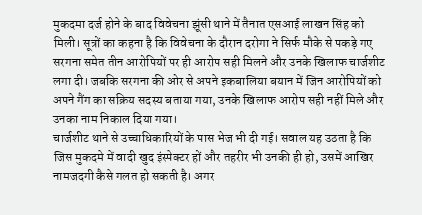मुकदमा दर्ज होने के बाद विवेचना झूंसी थाने में तैनात एसआई लाखन सिंह को मिली। सूत्रों का कहना है कि विवेचना के दौरान दरोगा ने सिर्फ मौके से पकड़े गए सरगना समेत तीन आरोपियों पर ही आरोप सही मिलने और उनके खिलाफ चार्जशीट लगा दी। जबकि सरगना की ओर से अपने इकबालिया बयान में जिन आरोपियों को अपने गैंग का सक्रिय सदस्य बताया गया, उनके खिलाफ आरोप सही नहीं मिले और उनका नाम निकाल दिया गया।
चार्जशीट थाने से उच्चाधिकारियों के पास भेज भी दी गई। सवाल यह उठता है कि जिस मुकदमे में वादी खुद इंस्पेक्टर हों और तहरीर भी उनकी ही हो, उसमें आखिर नामजदगी कैसे गलत हो सकती है। अगर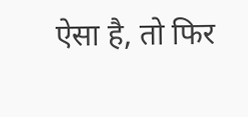ऐसा है, तो फिर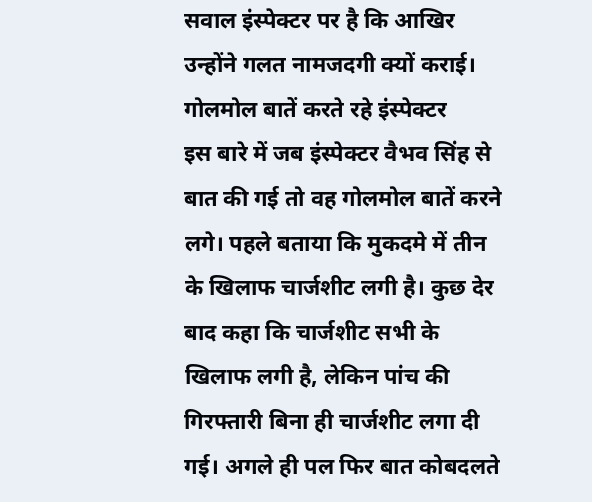सवाल इंस्पेक्टर पर है कि आखिर उन्होंने गलत नामजदगी क्यों कराई।
गोलमोल बातें करते रहे इंस्पेक्टर
इस बारे में जब इंस्पेक्टर वैभव सिंह से बात की गई तो वह गोलमोल बातें करने लगे। पहले बताया कि मुकदमे में तीन के खिलाफ चार्जशीट लगी है। कुछ देर बाद कहा कि चार्जशीट सभी के खिलाफ लगी है, लेकिन पांच की गिरफ्तारी बिना ही चार्जशीट लगा दी गई। अगले ही पल फिर बात कोबदलते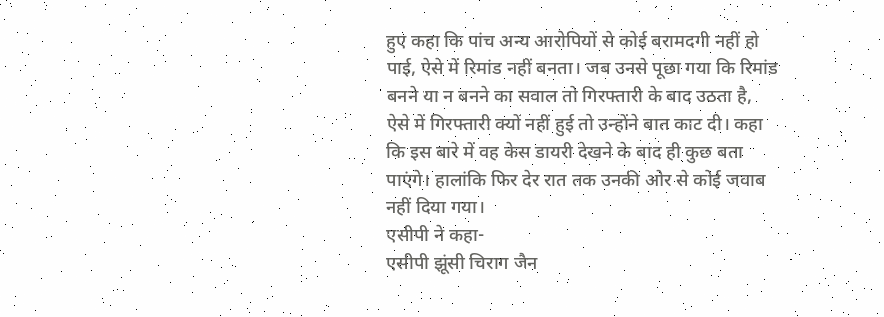हुए कहा कि पांच अन्य आरोपियों से कोई बरामदगी नहीं हो पाई, ऐसे में रिमांड नहीं बनता। जब उनसे पूछा गया कि रिमांड बनने या न बनने का सवाल तो गिरफ्तारी के बाद उठता है, ऐसे में गिरफ्तारी क्यों नहीं हुई तो उन्होंने बात काट दी। कहा कि इस बारे में वह केस डायरी देखने के बाद ही कुछ बता पाएंगे। हालांकि फिर देर रात तक उनकी ओर से कोई जवाब नहीं दिया गया।
एसीपी ने कहा-
एसीपी झूंसी चिराग जैन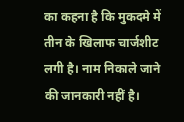का कहना है कि मुकदमे में तीन के खिलाफ चार्जशीट लगी है। नाम निकाले जाने की जानकारी नहीं है।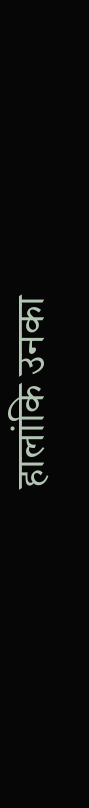हालांकि उनका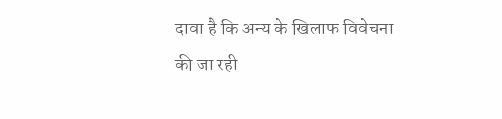दावा है कि अन्य के खिलाफ विवेचना की जा रही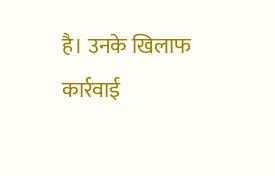है। उनके खिलाफ कार्रवाई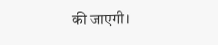की जाएगी।